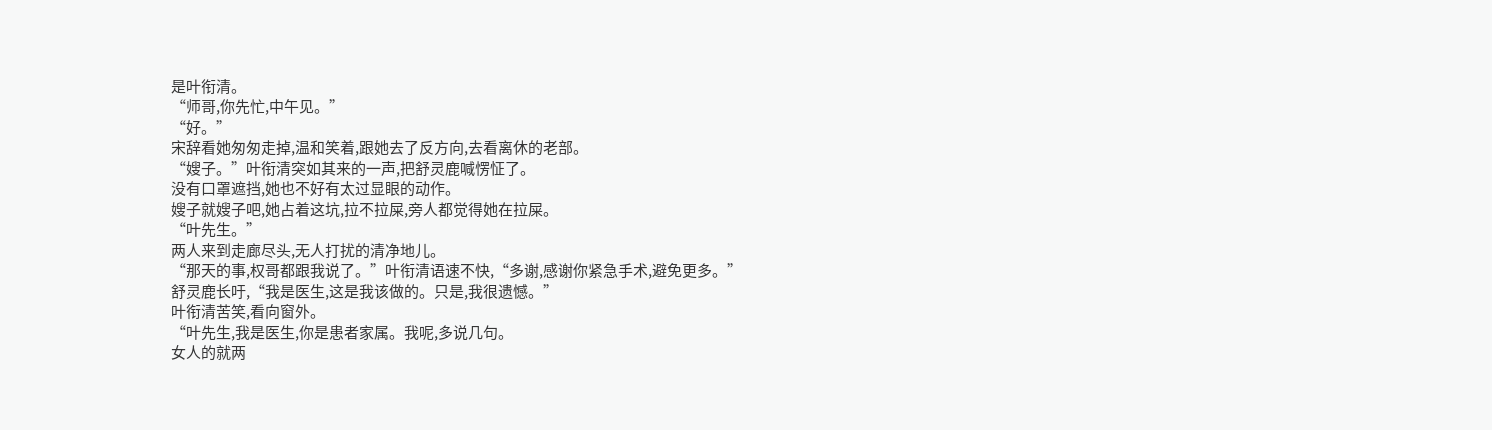是叶衔清。
“师哥,你先忙,中午见。”
“好。”
宋辞看她匆匆走掉,温和笑着,跟她去了反方向,去看离休的老部。
“嫂子。”叶衔清突如其来的一声,把舒灵鹿喊愣怔了。
没有口罩遮挡,她也不好有太过显眼的动作。
嫂子就嫂子吧,她占着这坑,拉不拉屎,旁人都觉得她在拉屎。
“叶先生。”
两人来到走廊尽头,无人打扰的清净地儿。
“那天的事,权哥都跟我说了。”叶衔清语速不快,“多谢,感谢你紧急手术,避免更多。”
舒灵鹿长吁,“我是医生,这是我该做的。只是,我很遗憾。”
叶衔清苦笑,看向窗外。
“叶先生,我是医生,你是患者家属。我呢,多说几句。
女人的就两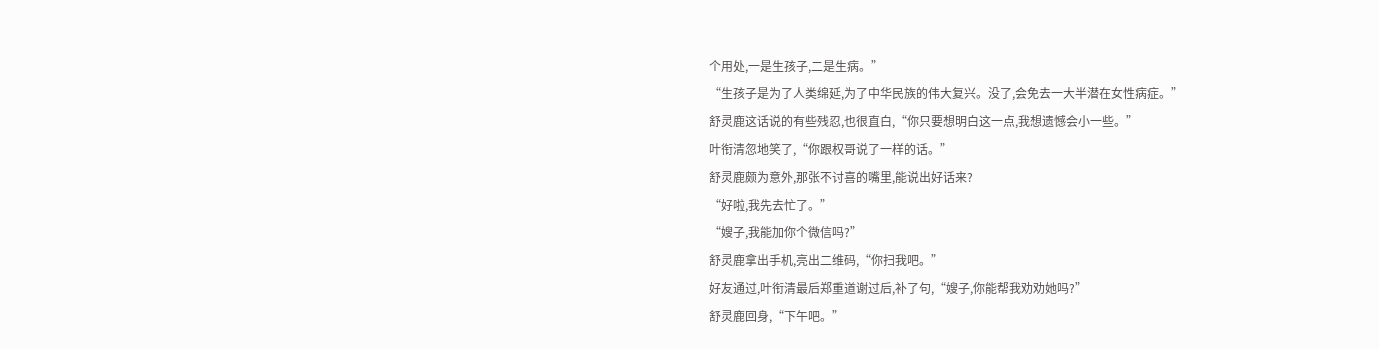个用处,一是生孩子,二是生病。”
“生孩子是为了人类绵延,为了中华民族的伟大复兴。没了,会免去一大半潜在女性病症。”
舒灵鹿这话说的有些残忍,也很直白,“你只要想明白这一点,我想遗憾会小一些。”
叶衔清忽地笑了,“你跟权哥说了一样的话。”
舒灵鹿颇为意外,那张不讨喜的嘴里,能说出好话来?
“好啦,我先去忙了。”
“嫂子,我能加你个微信吗?”
舒灵鹿拿出手机,亮出二维码,“你扫我吧。”
好友通过,叶衔清最后郑重道谢过后,补了句,“嫂子,你能帮我劝劝她吗?”
舒灵鹿回身,“下午吧。”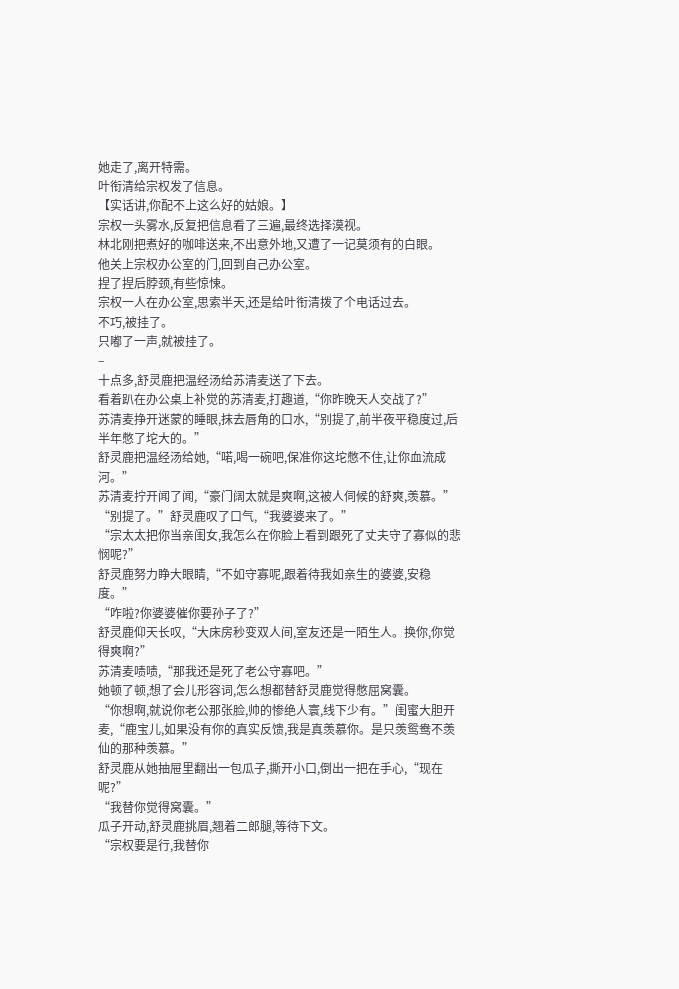她走了,离开特需。
叶衔清给宗权发了信息。
【实话讲,你配不上这么好的姑娘。】
宗权一头雾水,反复把信息看了三遍,最终选择漠视。
林北刚把煮好的咖啡送来,不出意外地,又遭了一记莫须有的白眼。
他关上宗权办公室的门,回到自己办公室。
捏了捏后脖颈,有些惊悚。
宗权一人在办公室,思索半天,还是给叶衔清拨了个电话过去。
不巧,被挂了。
只嘟了一声,就被挂了。
–
十点多,舒灵鹿把温经汤给苏清麦送了下去。
看着趴在办公桌上补觉的苏清麦,打趣道,“你昨晚天人交战了?”
苏清麦挣开迷蒙的睡眼,抹去唇角的口水,“别提了,前半夜平稳度过,后半年憋了坨大的。”
舒灵鹿把温经汤给她,“喏,喝一碗吧,保准你这坨憋不住,让你血流成河。”
苏清麦拧开闻了闻,“豪门阔太就是爽啊,这被人伺候的舒爽,羡慕。”
“别提了。”舒灵鹿叹了口气,“我婆婆来了。”
“宗太太把你当亲闺女,我怎么在你脸上看到跟死了丈夫守了寡似的悲悯呢?”
舒灵鹿努力睁大眼睛,“不如守寡呢,跟着待我如亲生的婆婆,安稳度。”
“咋啦?你婆婆催你要孙子了?”
舒灵鹿仰天长叹,“大床房秒变双人间,室友还是一陌生人。换你,你觉得爽啊?”
苏清麦啧啧,“那我还是死了老公守寡吧。”
她顿了顿,想了会儿形容词,怎么想都替舒灵鹿觉得憋屈窝囊。
“你想啊,就说你老公那张脸,帅的惨绝人寰,线下少有。”闺蜜大胆开麦,“鹿宝儿,如果没有你的真实反馈,我是真羡慕你。是只羡鸳鸯不羡仙的那种羡慕。”
舒灵鹿从她抽屉里翻出一包瓜子,撕开小口,倒出一把在手心,“现在呢?”
“我替你觉得窝囊。”
瓜子开动,舒灵鹿挑眉,翘着二郎腿,等待下文。
“宗权要是行,我替你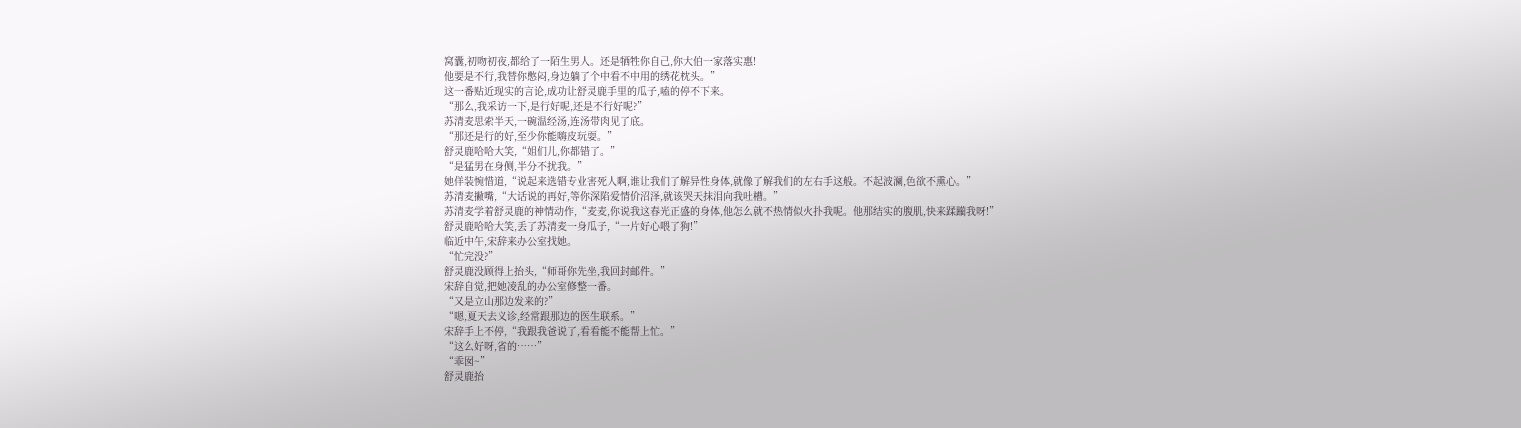窝囊,初吻初夜,都给了一陌生男人。还是牺牲你自己,你大伯一家落实惠!
他要是不行,我替你憋闷,身边躺了个中看不中用的绣花枕头。”
这一番贴近现实的言论,成功让舒灵鹿手里的瓜子,嗑的停不下来。
“那么,我采访一下,是行好呢,还是不行好呢?”
苏清麦思索半天,一碗温经汤,连汤带肉见了底。
“那还是行的好,至少你能嗨皮玩耍。”
舒灵鹿哈哈大笑,“姐们儿,你都错了。”
“是猛男在身侧,半分不扰我。”
她佯装惋惜道,“说起来选错专业害死人啊,谁让我们了解异性身体,就像了解我们的左右手这般。不起波澜,色欲不熏心。”
苏清麦撇嘴,“大话说的再好,等你深陷爱情价沼泽,就该哭天抹泪向我吐槽。”
苏清麦学着舒灵鹿的神情动作,“麦麦,你说我这春光正盛的身体,他怎么就不热情似火扑我呢。他那结实的腹肌,快来蹂躏我呀!”
舒灵鹿哈哈大笑,丢了苏清麦一身瓜子,“一片好心喂了狗!”
临近中午,宋辞来办公室找她。
“忙完没?”
舒灵鹿没顾得上抬头,“师哥你先坐,我回封邮件。”
宋辞自觉,把她凌乱的办公室修整一番。
“又是立山那边发来的?”
“嗯,夏天去义诊,经常跟那边的医生联系。”
宋辞手上不停,“我跟我爸说了,看看能不能帮上忙。”
“这么好呀,省的……”
“乖囡~”
舒灵鹿抬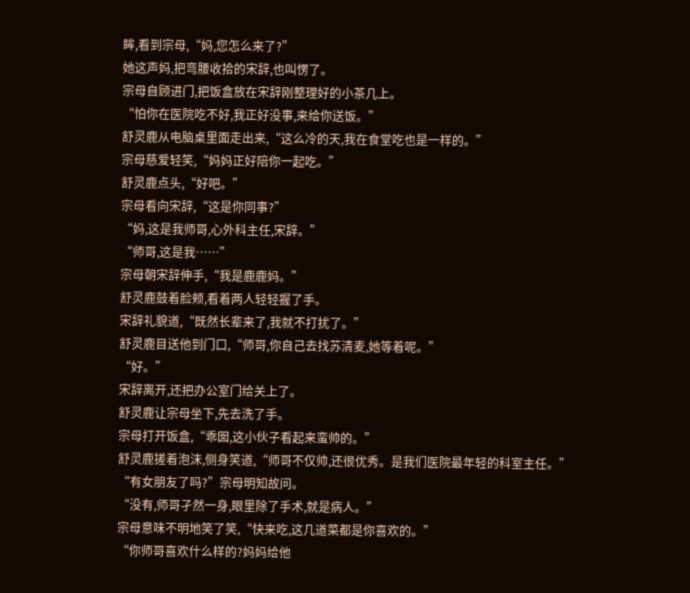眸,看到宗母,“妈,您怎么来了?”
她这声妈,把弯腰收拾的宋辞,也叫愣了。
宗母自顾进门,把饭盒放在宋辞刚整理好的小茶几上。
“怕你在医院吃不好,我正好没事,来给你送饭。”
舒灵鹿从电脑桌里面走出来,“这么冷的天,我在食堂吃也是一样的。”
宗母慈爱轻笑,“妈妈正好陪你一起吃。”
舒灵鹿点头,“好吧。”
宗母看向宋辞,“这是你同事?”
“妈,这是我师哥,心外科主任,宋辞。”
“师哥,这是我……”
宗母朝宋辞伸手,“我是鹿鹿妈。”
舒灵鹿鼓着脸颊,看着两人轻轻握了手。
宋辞礼貌道,“既然长辈来了,我就不打扰了。”
舒灵鹿目送他到门口,“师哥,你自己去找苏清麦,她等着呢。”
“好。”
宋辞离开,还把办公室门给关上了。
舒灵鹿让宗母坐下,先去洗了手。
宗母打开饭盒,“乖囡,这小伙子看起来蛮帅的。”
舒灵鹿搓着泡沫,侧身笑道,“师哥不仅帅,还很优秀。是我们医院最年轻的科室主任。”
“有女朋友了吗?”宗母明知故问。
“没有,师哥孑然一身,眼里除了手术,就是病人。”
宗母意味不明地笑了笑,“快来吃,这几道菜都是你喜欢的。”
“你师哥喜欢什么样的?妈妈给他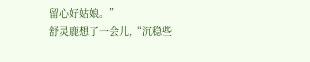留心好姑娘。”
舒灵鹿想了一会儿,“沉稳些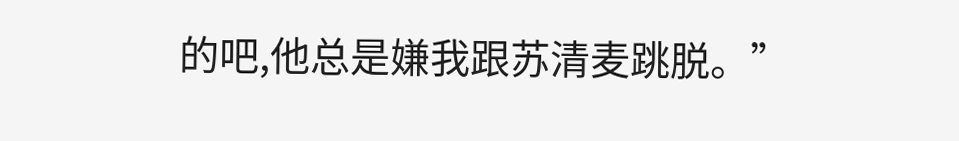的吧,他总是嫌我跟苏清麦跳脱。”